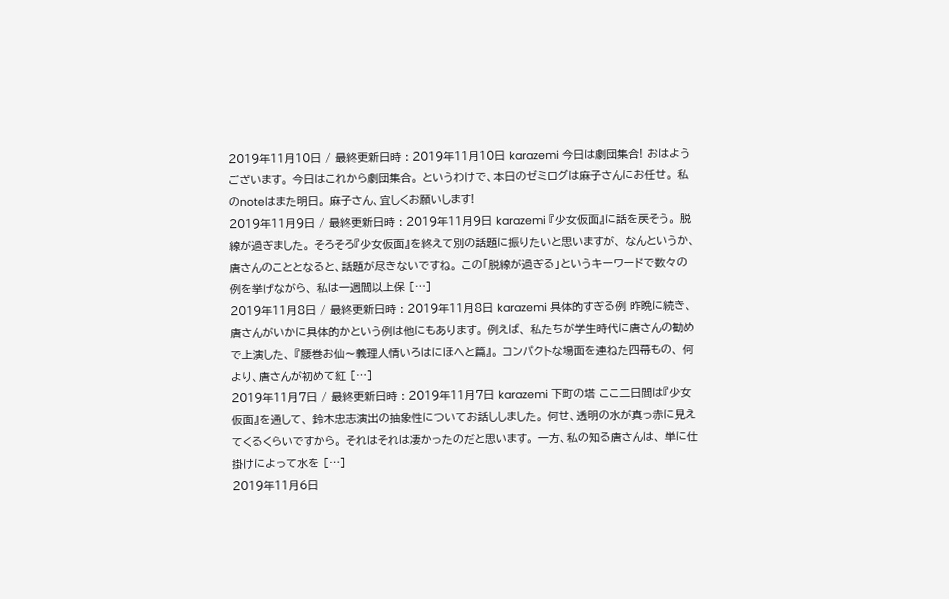2019年11月10日 / 最終更新日時 : 2019年11月10日 karazemi 今日は劇団集合! おはようございます。 今日はこれから劇団集合。 というわけで、本日のゼミログは麻子さんにお任せ。 私のnoteはまた明日。 麻子さん、宜しくお願いします!
2019年11月9日 / 最終更新日時 : 2019年11月9日 karazemi 『少女仮面』に話を戻そう。 脱線が過ぎました。 そろそろ『少女仮面』を終えて別の話題に振りたいと思いますが、 なんというか、唐さんのこととなると、話題が尽きないですね。 この「脱線が過ぎる」というキーワードで数々の例を挙げながら、 私は一週間以上保 […]
2019年11月8日 / 最終更新日時 : 2019年11月8日 karazemi 具体的すぎる例 昨晩に続き、 唐さんがいかに具体的かという例は他にもあります。 例えば、 私たちが学生時代に唐さんの勧めで上演した、 『腰巻お仙〜義理人情いろはにほへと篇』。 コンパクトな場面を連ねた四幕もの、 何より、唐さんが初めて紅 […]
2019年11月7日 / 最終更新日時 : 2019年11月7日 karazemi 下町の塔 ここ二日間は『少女仮面』を通して、 鈴木忠志演出の抽象性についてお話ししました。 何せ、透明の水が真っ赤に見えてくるくらいですから。 それはそれは凄かったのだと思います。 一方、私の知る唐さんは、 単に仕掛けによって水を […]
2019年11月6日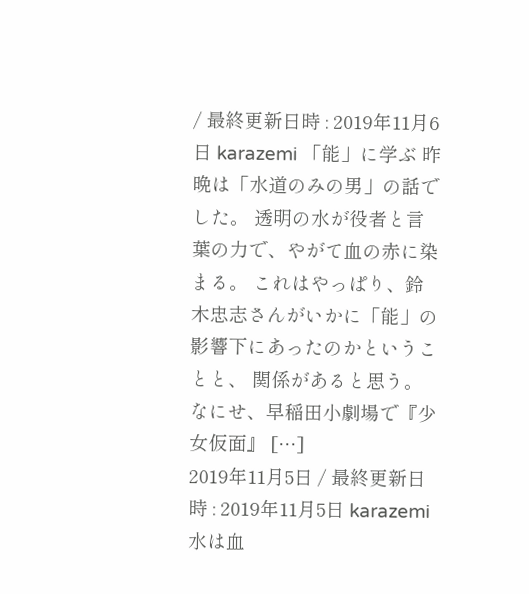/ 最終更新日時 : 2019年11月6日 karazemi 「能」に学ぶ 昨晩は「水道のみの男」の話でした。 透明の水が役者と言葉の力で、やがて血の赤に染まる。 これはやっぱり、鈴木忠志さんがいかに「能」の影響下にあったのかということと、 関係があると思う。 なにせ、早稲田小劇場で『少女仮面』 […]
2019年11月5日 / 最終更新日時 : 2019年11月5日 karazemi 水は血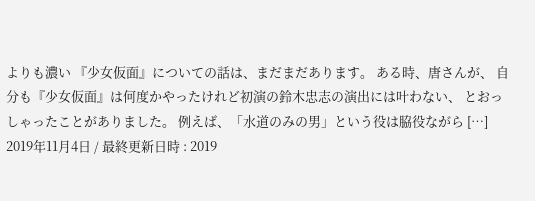よりも濃い 『少女仮面』についての話は、まだまだあります。 ある時、唐さんが、 自分も『少女仮面』は何度かやったけれど初演の鈴木忠志の演出には叶わない、 とおっしゃったことがありました。 例えば、「水道のみの男」という役は脇役ながら […]
2019年11月4日 / 最終更新日時 : 2019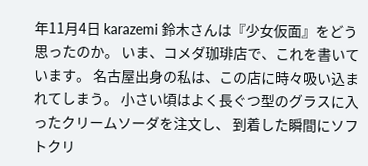年11月4日 karazemi 鈴木さんは『少女仮面』をどう思ったのか。 いま、コメダ珈琲店で、これを書いています。 名古屋出身の私は、この店に時々吸い込まれてしまう。 小さい頃はよく長ぐつ型のグラスに入ったクリームソーダを注文し、 到着した瞬間にソフトクリ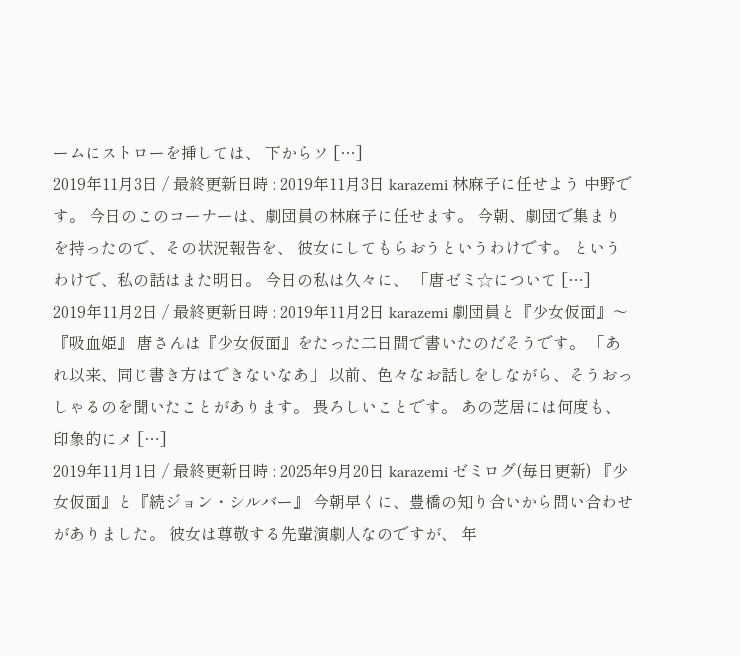ームにストローを挿しては、 下からソ […]
2019年11月3日 / 最終更新日時 : 2019年11月3日 karazemi 林麻子に任せよう 中野です。 今日のこのコーナーは、劇団員の林麻子に任せます。 今朝、劇団で集まりを持ったので、その状況報告を、 彼女にしてもらおうというわけです。 というわけで、私の話はまた明日。 今日の私は久々に、 「唐ゼミ☆について […]
2019年11月2日 / 最終更新日時 : 2019年11月2日 karazemi 劇団員と『少女仮面』〜『吸血姫』 唐さんは『少女仮面』をたった二日間で書いたのだそうです。 「あれ以来、同じ書き方はできないなあ」 以前、色々なお話しをしながら、そうおっしゃるのを聞いたことがあります。 畏ろしいことです。 あの芝居には何度も、印象的にメ […]
2019年11月1日 / 最終更新日時 : 2025年9月20日 karazemi ゼミログ(毎日更新) 『少女仮面』と『続ジョン・シルバー』 今朝早くに、豊橋の知り合いから問い合わせがありました。 彼女は尊敬する先輩演劇人なのですが、 年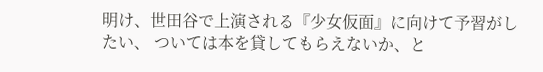明け、世田谷で上演される『少女仮面』に向けて予習がしたい、 ついては本を貸してもらえないか、と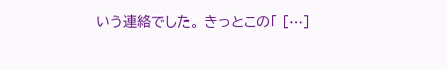いう連絡でした。 きっとこの「 […]